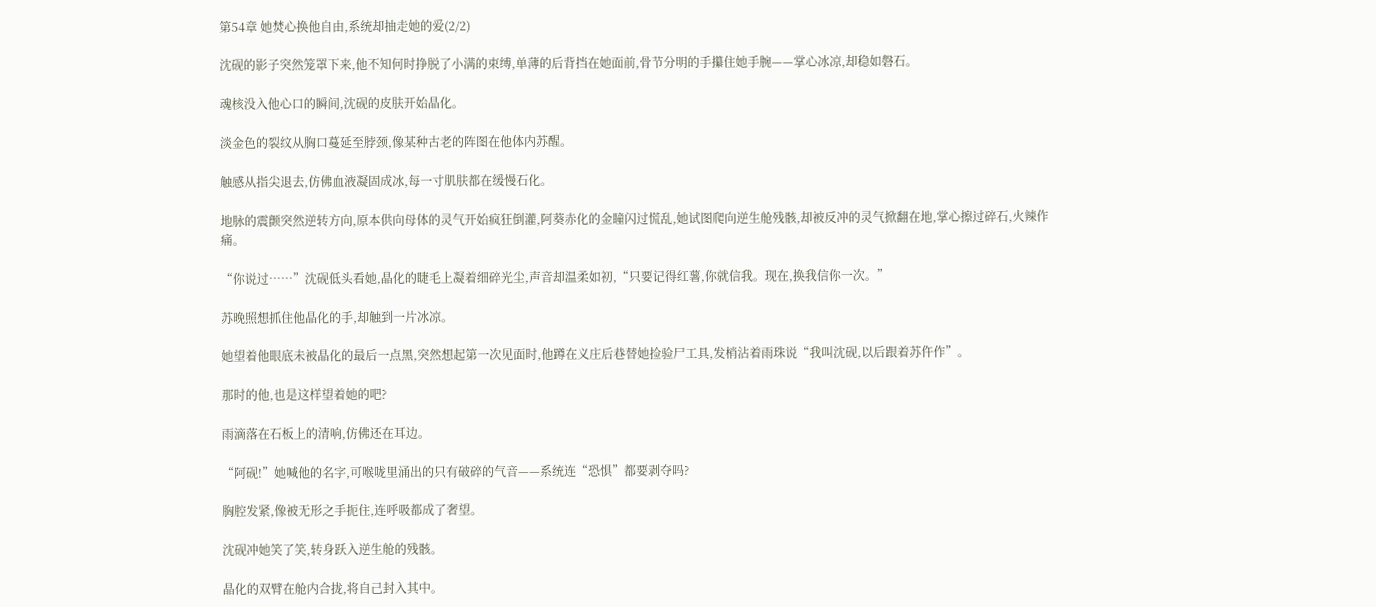第54章 她焚心换他自由,系统却抽走她的爱(2/2)

沈砚的影子突然笼罩下来,他不知何时挣脱了小满的束缚,单薄的后背挡在她面前,骨节分明的手攥住她手腕——掌心冰凉,却稳如磐石。

魂核没入他心口的瞬间,沈砚的皮肤开始晶化。

淡金色的裂纹从胸口蔓延至脖颈,像某种古老的阵图在他体内苏醒。

触感从指尖退去,仿佛血液凝固成冰,每一寸肌肤都在缓慢石化。

地脉的震颤突然逆转方向,原本供向母体的灵气开始疯狂倒灌,阿葵赤化的金瞳闪过慌乱,她试图爬向逆生舱残骸,却被反冲的灵气掀翻在地,掌心擦过碎石,火辣作痛。

“你说过……”沈砚低头看她,晶化的睫毛上凝着细碎光尘,声音却温柔如初,“只要记得红薯,你就信我。现在,换我信你一次。”

苏晚照想抓住他晶化的手,却触到一片冰凉。

她望着他眼底未被晶化的最后一点黑,突然想起第一次见面时,他蹲在义庄后巷替她捡验尸工具,发梢沾着雨珠说“我叫沈砚,以后跟着苏仵作”。

那时的他,也是这样望着她的吧?

雨滴落在石板上的清响,仿佛还在耳边。

“阿砚!”她喊他的名字,可喉咙里涌出的只有破碎的气音——系统连“恐惧”都要剥夺吗?

胸腔发紧,像被无形之手扼住,连呼吸都成了奢望。

沈砚冲她笑了笑,转身跃入逆生舱的残骸。

晶化的双臂在舱内合拢,将自己封入其中。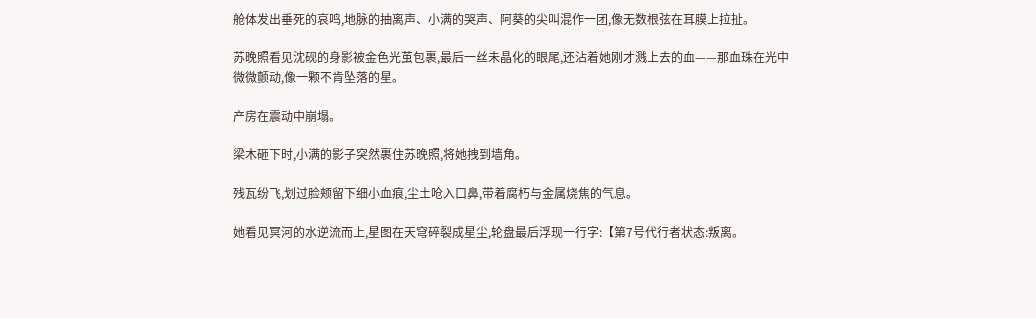舱体发出垂死的哀鸣,地脉的抽离声、小满的哭声、阿葵的尖叫混作一团,像无数根弦在耳膜上拉扯。

苏晚照看见沈砚的身影被金色光茧包裹,最后一丝未晶化的眼尾,还沾着她刚才溅上去的血——那血珠在光中微微颤动,像一颗不肯坠落的星。

产房在震动中崩塌。

梁木砸下时,小满的影子突然裹住苏晚照,将她拽到墙角。

残瓦纷飞,划过脸颊留下细小血痕,尘土呛入口鼻,带着腐朽与金属烧焦的气息。

她看见冥河的水逆流而上,星图在天穹碎裂成星尘,轮盘最后浮现一行字:【第7号代行者状态:叛离。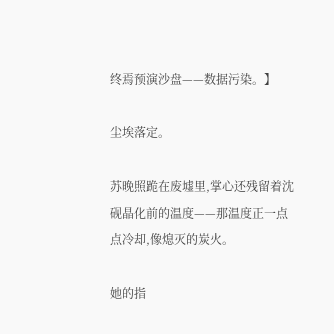终焉预演沙盘——数据污染。】

尘埃落定。

苏晚照跪在废墟里,掌心还残留着沈砚晶化前的温度——那温度正一点点冷却,像熄灭的炭火。

她的指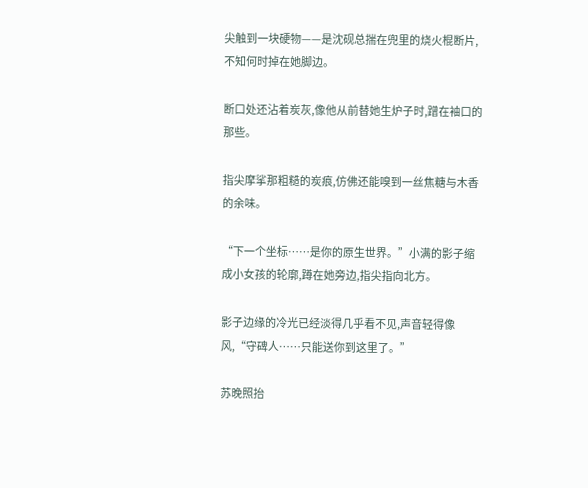尖触到一块硬物——是沈砚总揣在兜里的烧火棍断片,不知何时掉在她脚边。

断口处还沾着炭灰,像他从前替她生炉子时,蹭在袖口的那些。

指尖摩挲那粗糙的炭痕,仿佛还能嗅到一丝焦糖与木香的余味。

“下一个坐标……是你的原生世界。”小满的影子缩成小女孩的轮廓,蹲在她旁边,指尖指向北方。

影子边缘的冷光已经淡得几乎看不见,声音轻得像风,“守碑人……只能送你到这里了。”

苏晚照抬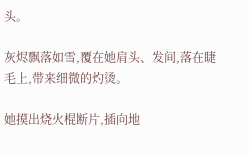头。

灰烬飘落如雪,覆在她肩头、发间,落在睫毛上,带来细微的灼烫。

她摸出烧火棍断片,插向地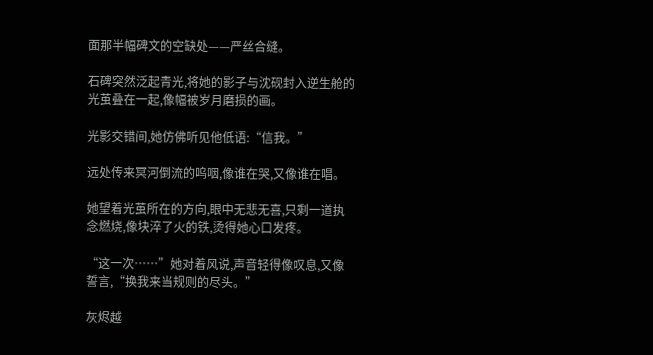面那半幅碑文的空缺处——严丝合缝。

石碑突然泛起青光,将她的影子与沈砚封入逆生舱的光茧叠在一起,像幅被岁月磨损的画。

光影交错间,她仿佛听见他低语:“信我。”

远处传来冥河倒流的呜咽,像谁在哭,又像谁在唱。

她望着光茧所在的方向,眼中无悲无喜,只剩一道执念燃烧,像块淬了火的铁,烫得她心口发疼。

“这一次……”她对着风说,声音轻得像叹息,又像誓言,“换我来当规则的尽头。”

灰烬越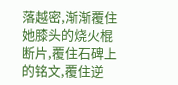落越密,渐渐覆住她膝头的烧火棍断片,覆住石碑上的铭文,覆住逆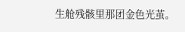生舱残骸里那团金色光茧。